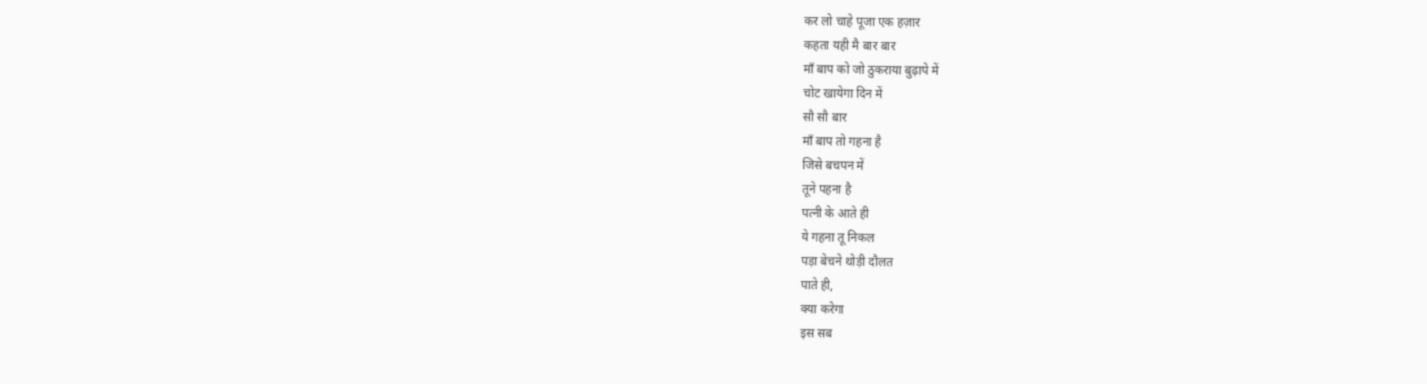कर लो चाहे पूजा एक हज़ार
कहता यही मै बार बार
माँ बाप को जो ठुकराया बुढ़ापे में
चोट खायेगा दिन में
सौ सौ बार
माँ बाप तो गहना है
जिसे बचपन में
तूने पहना है
पत्नी के आते ही
ये गहना तू निकल
पड़ा बेचने थोड़ी दौलत
पाते ही,
क्या करेगा
इस सब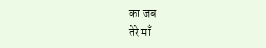का जब
तेरे माँ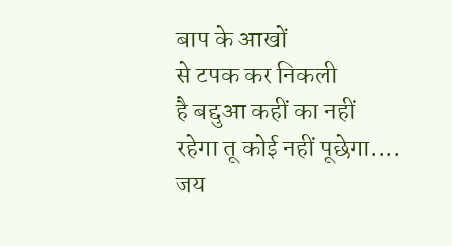बाप के आखों
से टपक कर निकली
है बद्दुआ कहीं का नहीं
रहेगा तू कोई नहीं पूछेगा....
जय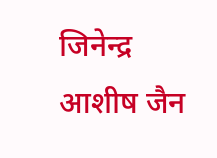जिनेन्द्र
आशीष जैन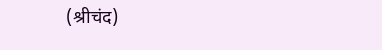(श्रीचंद)